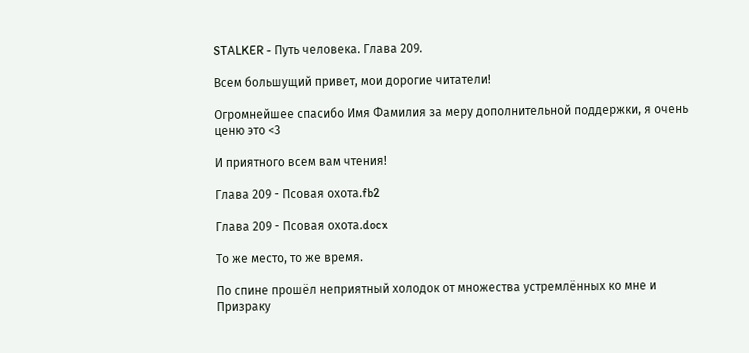STALKER - Путь человека. Глава 209.

Всем большущий привет, мои дорогие читатели!

Огромнейшее спасибо Имя Фамилия за меру дополнительной поддержки, я очень ценю это <3

И приятного всем вам чтения!

Глава 209 - Псовая охота.fb2

Глава 209 - Псовая охота.docx

То же место, то же время.

По спине прошёл неприятный холодок от множества устремлённых ко мне и Призраку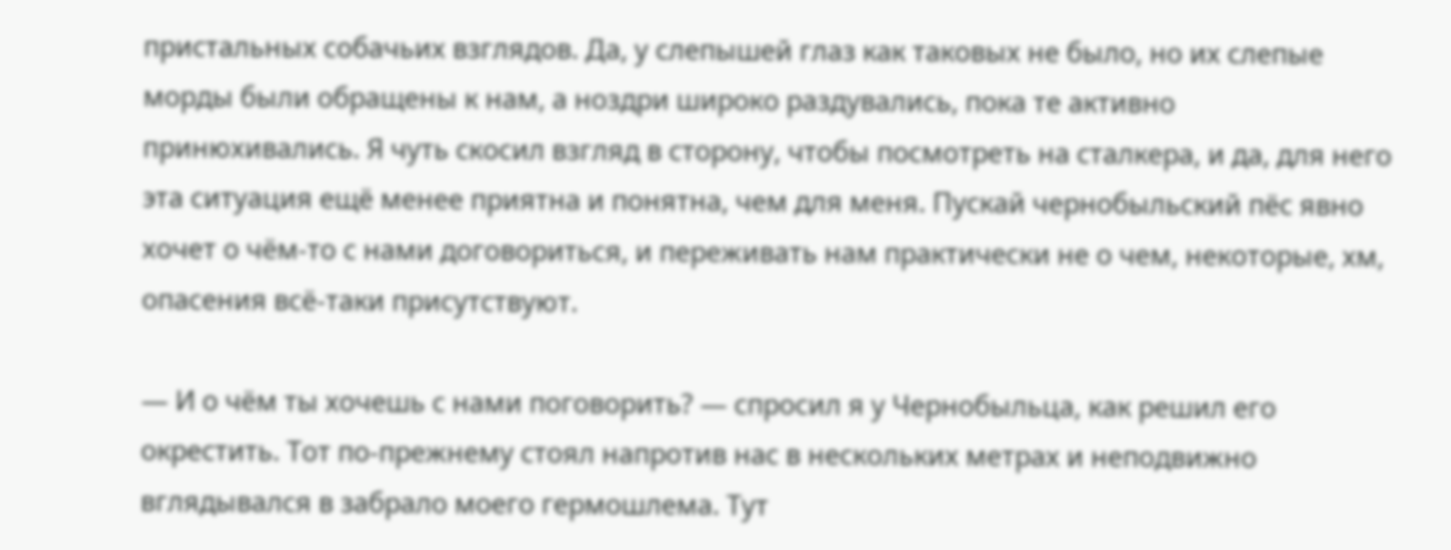пристальных собачьих взглядов. Да, у слепышей глаз как таковых не было, но их слепые морды были обращены к нам, а ноздри широко раздувались, пока те активно принюхивались. Я чуть скосил взгляд в сторону, чтобы посмотреть на сталкера, и да, для него эта ситуация ещё менее приятна и понятна, чем для меня. Пускай чернобыльский пёс явно хочет о чём-то с нами договориться, и переживать нам практически не о чем, некоторые, хм, опасения всё-таки присутствуют.

— И о чём ты хочешь с нами поговорить? — спросил я у Чернобыльца, как решил его окрестить. Тот по-прежнему стоял напротив нас в нескольких метрах и неподвижно вглядывался в забрало моего гермошлема. Тут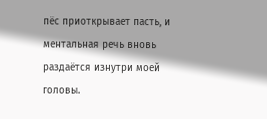пёс приоткрывает пасть, и ментальная речь вновь раздаётся изнутри моей головы.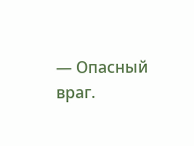— Опасный враг.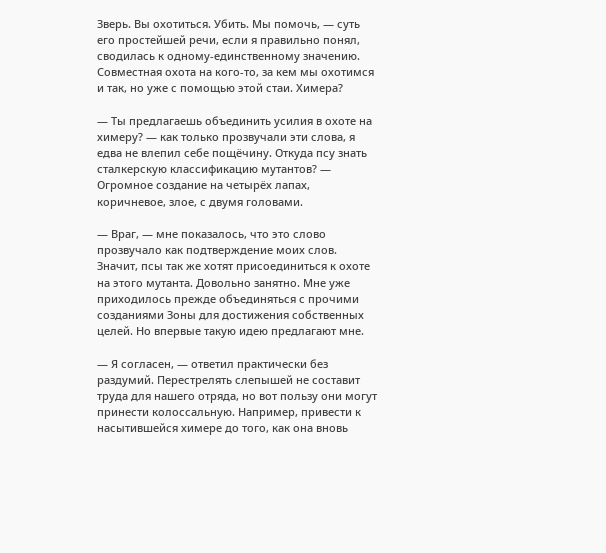Зверь. Вы охотиться. Убить. Мы помочь, — суть его простейшей речи, если я правильно понял, сводилась к одному-единственному значению. Совместная охота на кого-то, за кем мы охотимся и так, но уже с помощью этой стаи. Химера?

— Ты предлагаешь объединить усилия в охоте на химеру? — как только прозвучали эти слова, я едва не влепил себе пощёчину. Откуда псу знать сталкерскую классификацию мутантов? — Огромное создание на четырёх лапах, коричневое, злое, с двумя головами.

— Враг, — мне показалось, что это слово прозвучало как подтверждение моих слов. Значит, псы так же хотят присоединиться к охоте на этого мутанта. Довольно занятно. Мне уже приходилось прежде объединяться с прочими созданиями Зоны для достижения собственных целей. Но впервые такую идею предлагают мне.

— Я согласен, — ответил практически без раздумий. Перестрелять слепышей не составит труда для нашего отряда, но вот пользу они могут принести колоссальную. Например, привести к насытившейся химере до того, как она вновь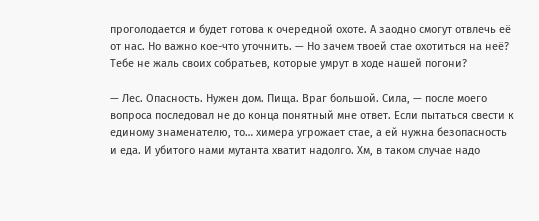проголодается и будет готова к очередной охоте. А заодно смогут отвлечь её от нас. Но важно кое-что уточнить. — Но зачем твоей стае охотиться на неё? Тебе не жаль своих собратьев, которые умрут в ходе нашей погони?

— Лес. Опасность. Нужен дом. Пища. Враг большой. Сила, — после моего вопроса последовал не до конца понятный мне ответ. Если пытаться свести к единому знаменателю, то… химера угрожает стае, а ей нужна безопасность и еда. И убитого нами мутанта хватит надолго. Хм, в таком случае надо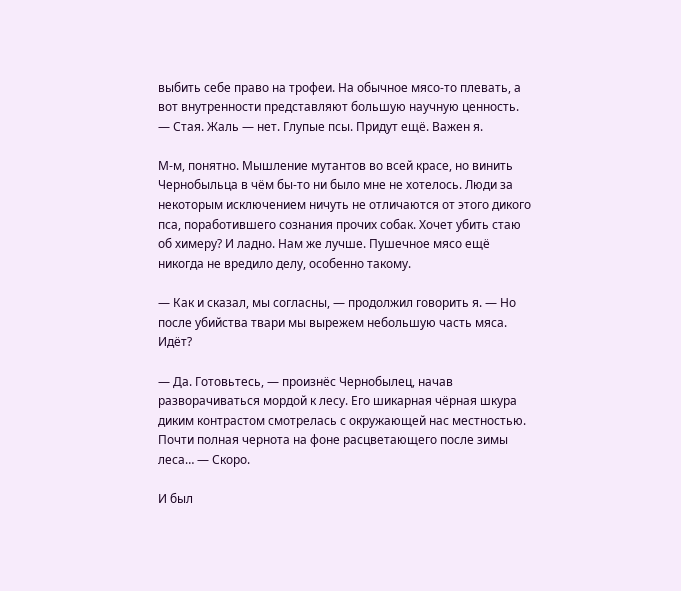выбить себе право на трофеи. На обычное мясо-то плевать, а вот внутренности представляют большую научную ценность. — Стая. Жаль — нет. Глупые псы. Придут ещё. Важен я.

М-м, понятно. Мышление мутантов во всей красе, но винить Чернобыльца в чём бы-то ни было мне не хотелось. Люди за некоторым исключением ничуть не отличаются от этого дикого пса, поработившего сознания прочих собак. Хочет убить стаю об химеру? И ладно. Нам же лучше. Пушечное мясо ещё никогда не вредило делу, особенно такому.

— Как и сказал, мы согласны, — продолжил говорить я. — Но после убийства твари мы вырежем небольшую часть мяса. Идёт?

— Да. Готовьтесь, — произнёс Чернобылец, начав разворачиваться мордой к лесу. Его шикарная чёрная шкура диким контрастом смотрелась с окружающей нас местностью. Почти полная чернота на фоне расцветающего после зимы леса… — Скоро.

И был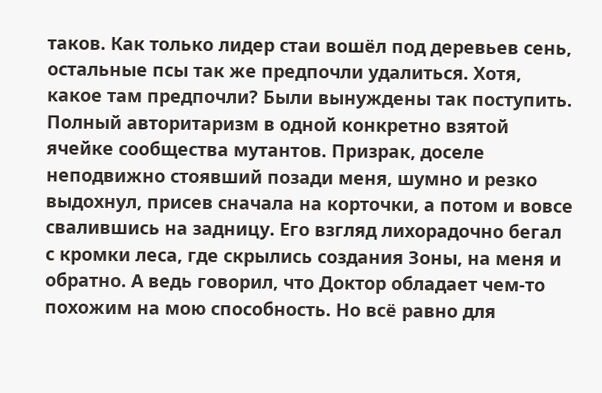таков. Как только лидер стаи вошёл под деревьев сень, остальные псы так же предпочли удалиться. Хотя, какое там предпочли? Были вынуждены так поступить. Полный авторитаризм в одной конкретно взятой ячейке сообщества мутантов. Призрак, доселе неподвижно стоявший позади меня, шумно и резко выдохнул, присев сначала на корточки, а потом и вовсе свалившись на задницу. Его взгляд лихорадочно бегал с кромки леса, где скрылись создания Зоны, на меня и обратно. А ведь говорил, что Доктор обладает чем-то похожим на мою способность. Но всё равно для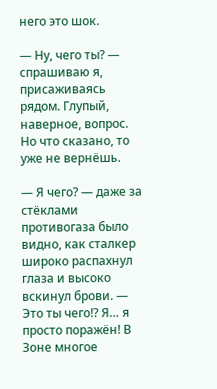него это шок.

— Ну, чего ты? — спрашиваю я, присаживаясь рядом. Глупый, наверное, вопрос. Но что сказано, то уже не вернёшь.

— Я чего? — даже за стёклами противогаза было видно, как сталкер широко распахнул глаза и высоко вскинул брови. — Это ты чего!? Я… я просто поражён! В Зоне многое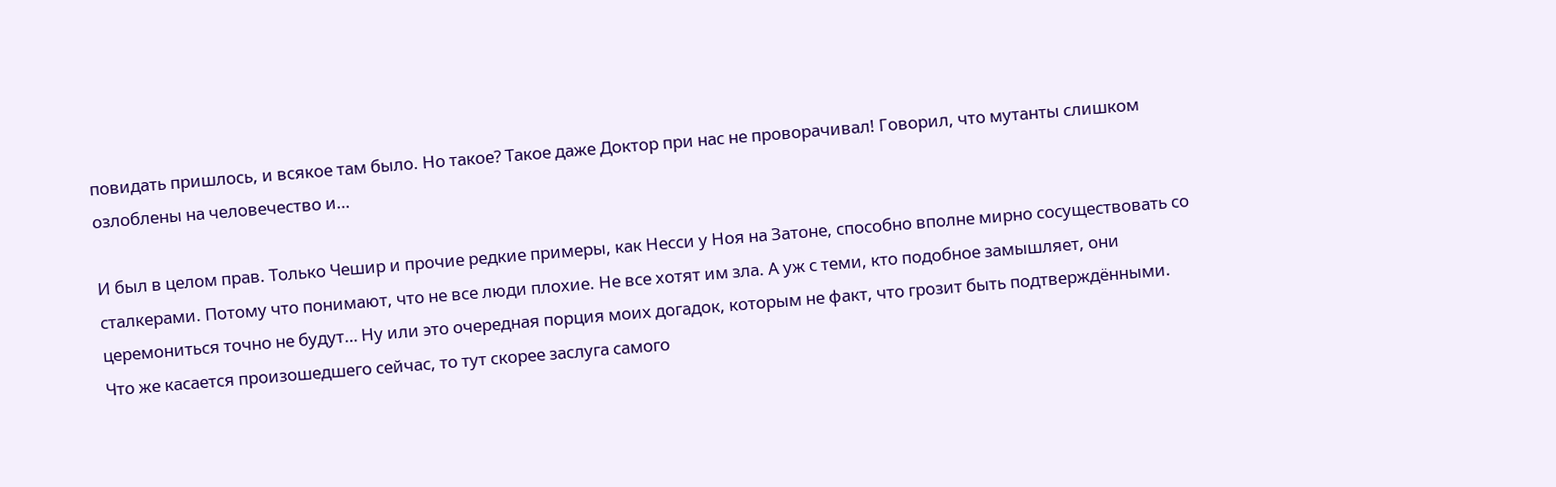повидать пришлось, и всякое там было. Но такое? Такое даже Доктор при нас не проворачивал! Говорил, что мутанты слишком озлоблены на человечество и…

И был в целом прав. Только Чешир и прочие редкие примеры, как Несси у Ноя на Затоне, способно вполне мирно сосуществовать со сталкерами. Потому что понимают, что не все люди плохие. Не все хотят им зла. А уж с теми, кто подобное замышляет, они церемониться точно не будут… Ну или это очередная порция моих догадок, которым не факт, что грозит быть подтверждёнными. Что же касается произошедшего сейчас, то тут скорее заслуга самого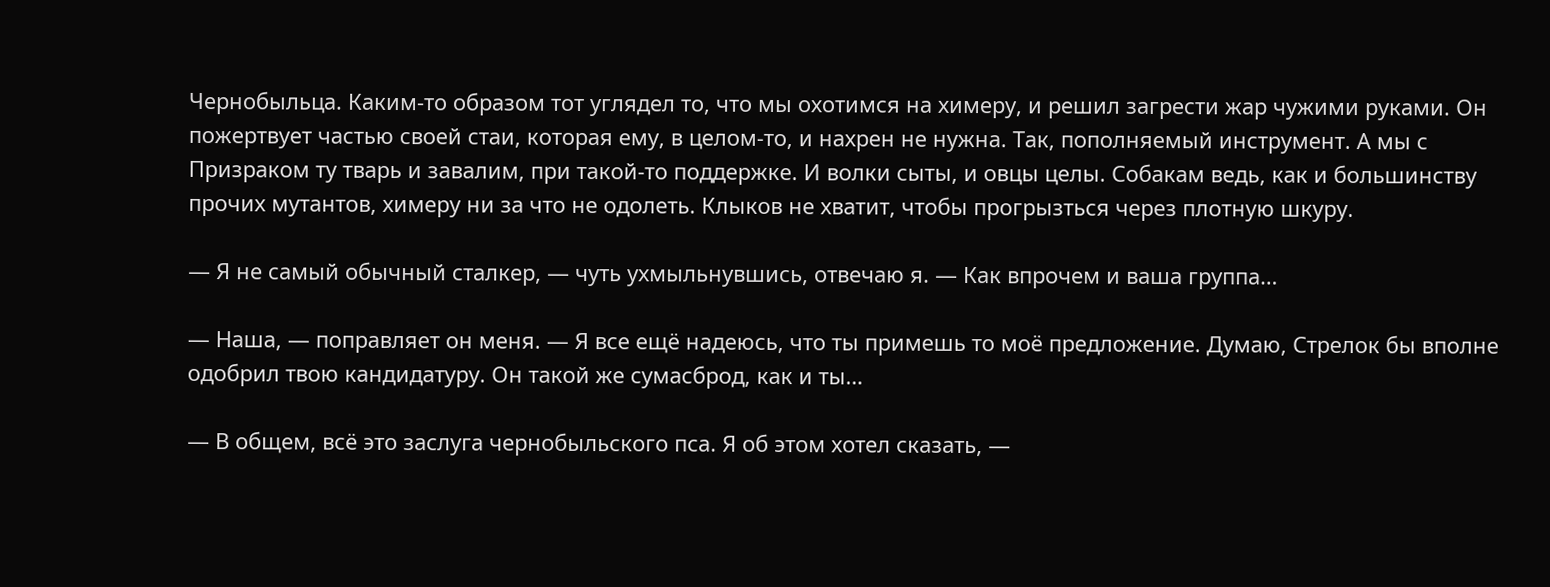Чернобыльца. Каким-то образом тот углядел то, что мы охотимся на химеру, и решил загрести жар чужими руками. Он пожертвует частью своей стаи, которая ему, в целом-то, и нахрен не нужна. Так, пополняемый инструмент. А мы с Призраком ту тварь и завалим, при такой-то поддержке. И волки сыты, и овцы целы. Собакам ведь, как и большинству прочих мутантов, химеру ни за что не одолеть. Клыков не хватит, чтобы прогрызться через плотную шкуру.

— Я не самый обычный сталкер, — чуть ухмыльнувшись, отвечаю я. — Как впрочем и ваша группа…

— Наша, — поправляет он меня. — Я все ещё надеюсь, что ты примешь то моё предложение. Думаю, Стрелок бы вполне одобрил твою кандидатуру. Он такой же сумасброд, как и ты…

— В общем, всё это заслуга чернобыльского пса. Я об этом хотел сказать, —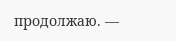продолжаю. —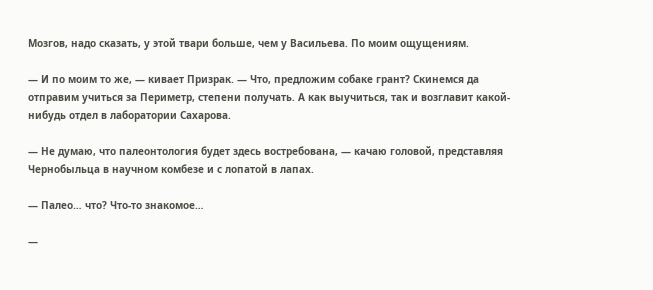Мозгов, надо сказать, у этой твари больше, чем у Васильева. По моим ощущениям.

— И по моим то же, — кивает Призрак. — Что, предложим собаке грант? Скинемся да отправим учиться за Периметр, степени получать. А как выучиться, так и возглавит какой-нибудь отдел в лаборатории Сахарова.

— Не думаю, что палеонтология будет здесь востребована, — качаю головой, представляя Чернобыльца в научном комбезе и с лопатой в лапах.

— Палео… что? Что-то знакомое…

—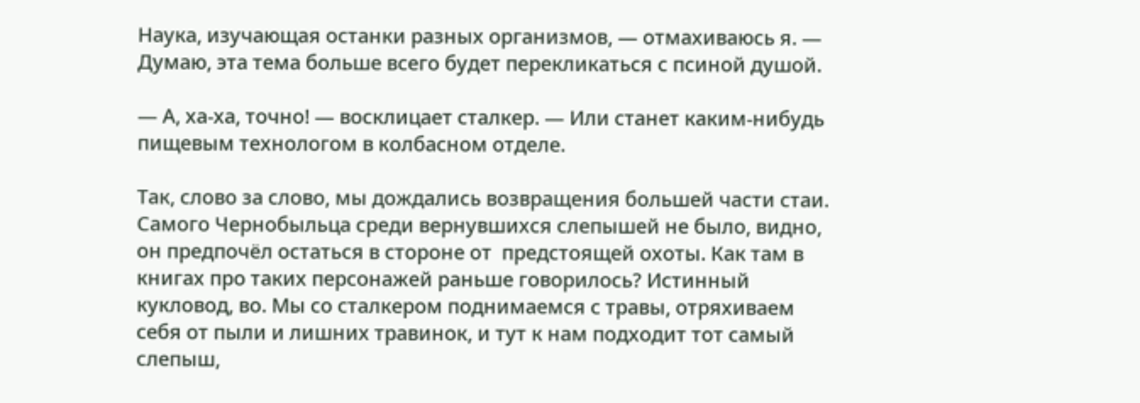Наука, изучающая останки разных организмов, — отмахиваюсь я. — Думаю, эта тема больше всего будет перекликаться с псиной душой.

— А, ха-ха, точно! — восклицает сталкер. — Или станет каким-нибудь пищевым технологом в колбасном отделе.

Так, слово за слово, мы дождались возвращения большей части стаи. Самого Чернобыльца среди вернувшихся слепышей не было, видно, он предпочёл остаться в стороне от  предстоящей охоты. Как там в книгах про таких персонажей раньше говорилось? Истинный кукловод, во. Мы со сталкером поднимаемся с травы, отряхиваем себя от пыли и лишних травинок, и тут к нам подходит тот самый слепыш,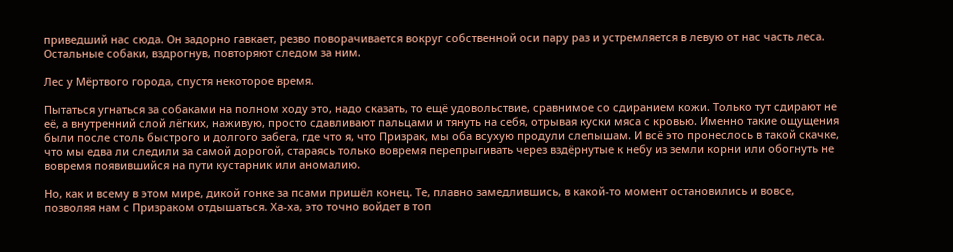приведший нас сюда. Он задорно гавкает, резво поворачивается вокруг собственной оси пару раз и устремляется в левую от нас часть леса. Остальные собаки, вздрогнув, повторяют следом за ним.

Лес у Мёртвого города, спустя некоторое время.

Пытаться угнаться за собаками на полном ходу это, надо сказать, то ещё удовольствие, сравнимое со сдиранием кожи. Только тут сдирают не её, а внутренний слой лёгких, наживую, просто сдавливают пальцами и тянуть на себя, отрывая куски мяса с кровью. Именно такие ощущения были после столь быстрого и долгого забега, где что я, что Призрак, мы оба всухую продули слепышам. И всё это пронеслось в такой скачке, что мы едва ли следили за самой дорогой, стараясь только вовремя перепрыгивать через вздёрнутые к небу из земли корни или обогнуть не вовремя появившийся на пути кустарник или аномалию.

Но, как и всему в этом мире, дикой гонке за псами пришёл конец. Те, плавно замедлившись, в какой-то момент остановились и вовсе, позволяя нам с Призраком отдышаться. Ха-ха, это точно войдет в топ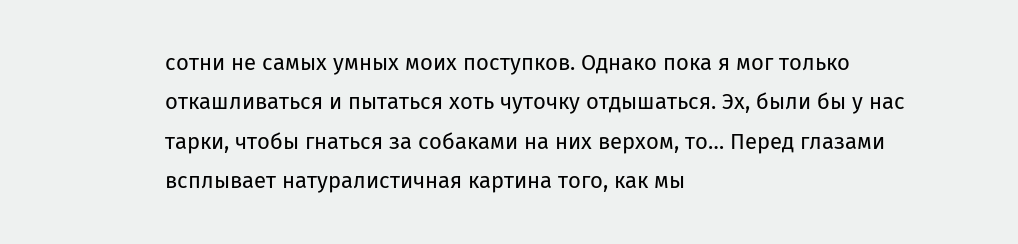сотни не самых умных моих поступков. Однако пока я мог только откашливаться и пытаться хоть чуточку отдышаться. Эх, были бы у нас тарки, чтобы гнаться за собаками на них верхом, то… Перед глазами всплывает натуралистичная картина того, как мы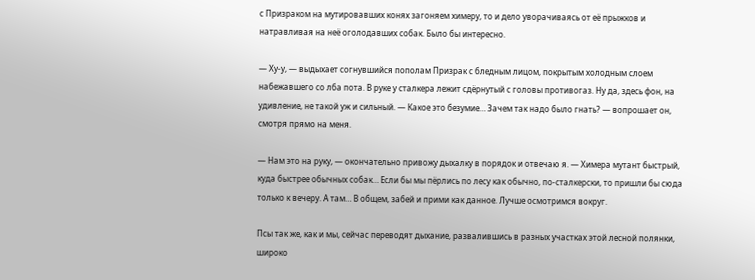с Призраком на мутировавших конях загоняем химеру, то и дело уворачиваясь от её прыжков и натравливая на неё оголодавших собак. Было бы интересно.

— Ху-у, — выдыхает согнувшийся пополам Призрак с бледным лицом, покрытым холодным слоем набежавшего со лба пота. В руке у сталкера лежит сдёрнутый с головы противогаз. Ну да, здесь фон, на удивление, не такой уж и сильный. — Какое это безумие… Зачем так надо было гнать? — вопрошает он, смотря прямо на меня.

— Нам это на руку, — окончательно привожу дыхалку в порядок и отвечаю я. — Химера мутант быстрый, куда быстрее обычных собак… Если бы мы пёрлись по лесу как обычно, по-сталкерски, то пришли бы сюда только к вечеру. А там… В общем, забей и прими как данное. Лучше осмотримся вокруг.

Псы так же, как и мы, сейчас переводят дыхание, развалившись в разных участках этой лесной полянки, широко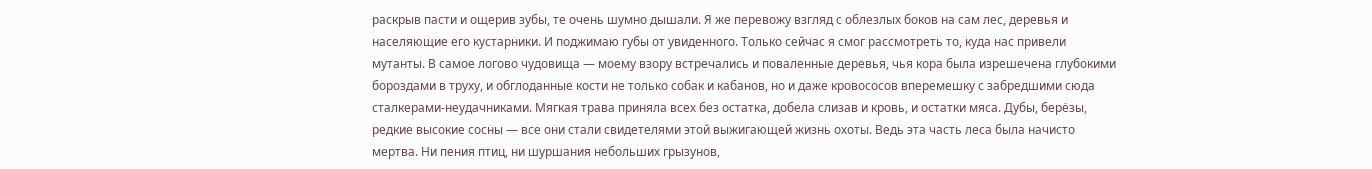раскрыв пасти и ощерив зубы, те очень шумно дышали. Я же перевожу взгляд с облезлых боков на сам лес, деревья и населяющие его кустарники. И поджимаю губы от увиденного. Только сейчас я смог рассмотреть то, куда нас привели мутанты. В самое логово чудовища — моему взору встречались и поваленные деревья, чья кора была изрешечена глубокими бороздами в труху, и обглоданные кости не только собак и кабанов, но и даже кровососов вперемешку с забредшими сюда сталкерами-неудачниками. Мягкая трава приняла всех без остатка, добела слизав и кровь, и остатки мяса. Дубы, берёзы, редкие высокие сосны — все они стали свидетелями этой выжигающей жизнь охоты. Ведь эта часть леса была начисто мертва. Ни пения птиц, ни шуршания небольших грызунов,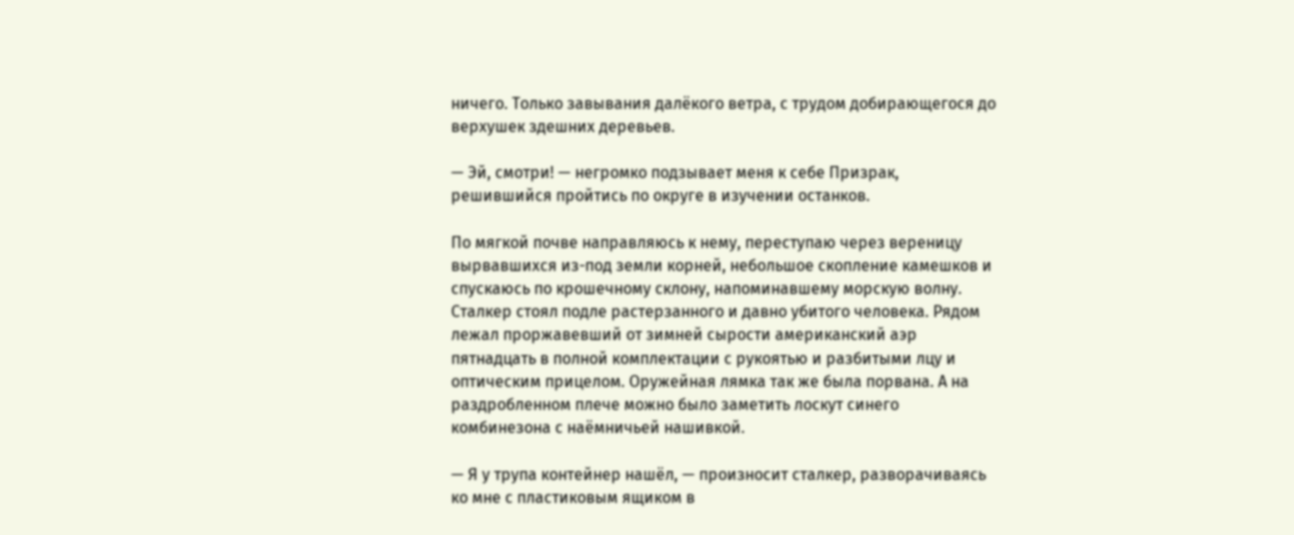ничего. Только завывания далёкого ветра, с трудом добирающегося до верхушек здешних деревьев.

— Эй, смотри! — негромко подзывает меня к себе Призрак, решившийся пройтись по округе в изучении останков.

По мягкой почве направляюсь к нему, переступаю через вереницу вырвавшихся из-под земли корней, небольшое скопление камешков и спускаюсь по крошечному склону, напоминавшему морскую волну. Сталкер стоял подле растерзанного и давно убитого человека. Рядом лежал проржавевший от зимней сырости американский аэр пятнадцать в полной комплектации с рукоятью и разбитыми лцу и оптическим прицелом. Оружейная лямка так же была порвана. А на раздробленном плече можно было заметить лоскут синего комбинезона с наёмничьей нашивкой.

— Я у трупа контейнер нашёл, — произносит сталкер, разворачиваясь ко мне с пластиковым ящиком в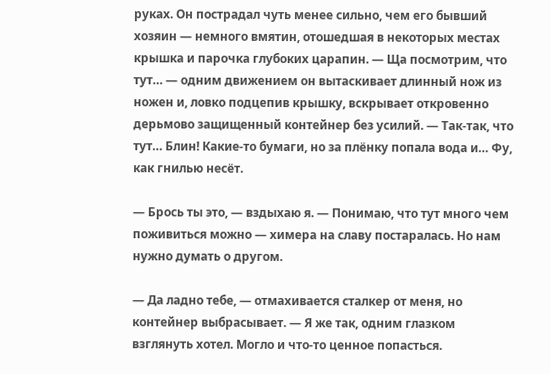руках. Он пострадал чуть менее сильно, чем его бывший хозяин — немного вмятин, отошедшая в некоторых местах крышка и парочка глубоких царапин. — Ща посмотрим, что тут… — одним движением он вытаскивает длинный нож из ножен и, ловко подцепив крышку, вскрывает откровенно дерьмово защищенный контейнер без усилий. — Так-так, что тут… Блин! Какие-то бумаги, но за плёнку попала вода и… Фу, как гнилью несёт.

— Брось ты это, — вздыхаю я. — Понимаю, что тут много чем поживиться можно — химера на славу постаралась. Но нам нужно думать о другом.

— Да ладно тебе, — отмахивается сталкер от меня, но контейнер выбрасывает. — Я же так, одним глазком взглянуть хотел. Могло и что-то ценное попасться.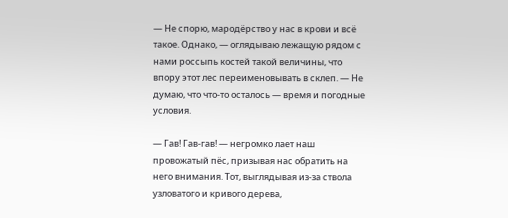— Не спорю, мародёрство у нас в крови и всё такое. Однако, — оглядываю лежащую рядом с нами россыпь костей такой величины, что впору этот лес переименовывать в склеп. — Не думаю, что что-то осталось — время и погодные условия.

— Гав! Гав-гав! — негромко лает наш провожатый пёс, призывая нас обратить на него внимания. Тот, выглядывая из-за ствола узловатого и кривого дерева,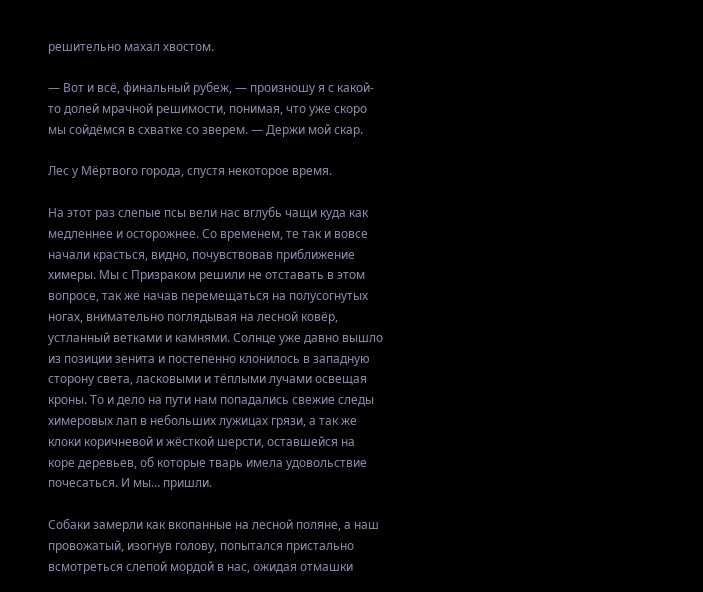решительно махал хвостом.

— Вот и всё, финальный рубеж, — произношу я с какой-то долей мрачной решимости, понимая, что уже скоро мы сойдёмся в схватке со зверем. — Держи мой скар.

Лес у Мёртвого города, спустя некоторое время.

На этот раз слепые псы вели нас вглубь чащи куда как медленнее и осторожнее. Со временем, те так и вовсе начали красться, видно, почувствовав приближение химеры. Мы с Призраком решили не отставать в этом вопросе, так же начав перемещаться на полусогнутых ногах, внимательно поглядывая на лесной ковёр, устланный ветками и камнями. Солнце уже давно вышло из позиции зенита и постепенно клонилось в западную сторону света, ласковыми и тёплыми лучами освещая кроны. То и дело на пути нам попадались свежие следы химеровых лап в небольших лужицах грязи, а так же клоки коричневой и жёсткой шерсти, оставшейся на коре деревьев, об которые тварь имела удовольствие почесаться. И мы… пришли.

Собаки замерли как вкопанные на лесной поляне, а наш провожатый, изогнув голову, попытался пристально всмотреться слепой мордой в нас, ожидая отмашки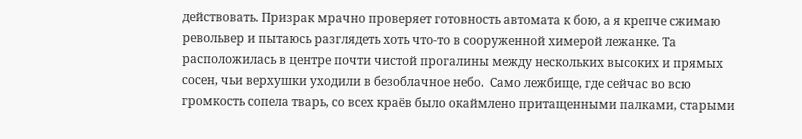действовать. Призрак мрачно проверяет готовность автомата к бою, а я крепче сжимаю револьвер и пытаюсь разглядеть хоть что-то в сооруженной химерой лежанке. Та расположилась в центре почти чистой прогалины между нескольких высоких и прямых сосен, чьи верхушки уходили в безоблачное небо.  Само лежбище, где сейчас во всю громкость сопела тварь, со всех краёв было окаймлено притащенными палками, старыми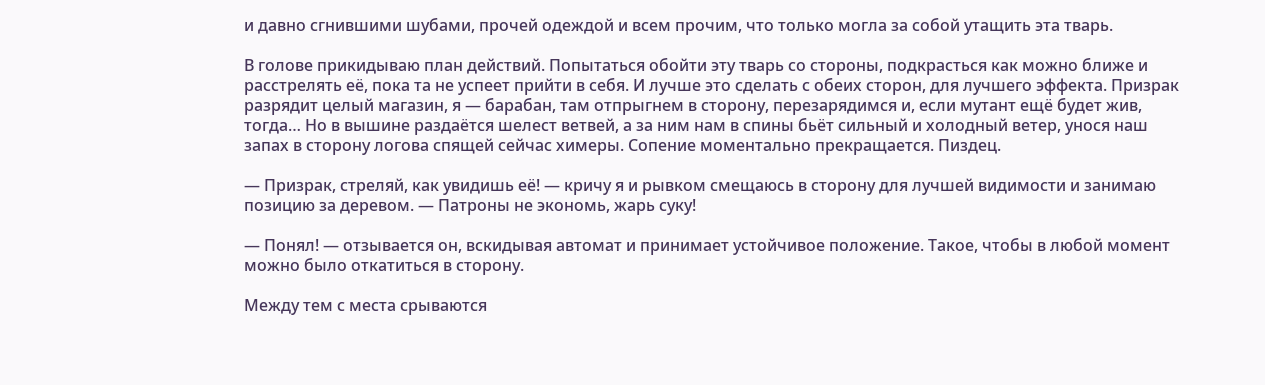и давно сгнившими шубами, прочей одеждой и всем прочим, что только могла за собой утащить эта тварь.

В голове прикидываю план действий. Попытаться обойти эту тварь со стороны, подкрасться как можно ближе и расстрелять её, пока та не успеет прийти в себя. И лучше это сделать с обеих сторон, для лучшего эффекта. Призрак разрядит целый магазин, я — барабан, там отпрыгнем в сторону, перезарядимся и, если мутант ещё будет жив, тогда… Но в вышине раздаётся шелест ветвей, а за ним нам в спины бьёт сильный и холодный ветер, унося наш запах в сторону логова спящей сейчас химеры. Сопение моментально прекращается. Пиздец.

— Призрак, стреляй, как увидишь её! — кричу я и рывком смещаюсь в сторону для лучшей видимости и занимаю позицию за деревом. — Патроны не экономь, жарь суку!

— Понял! — отзывается он, вскидывая автомат и принимает устойчивое положение. Такое, чтобы в любой момент можно было откатиться в сторону.

Между тем с места срываются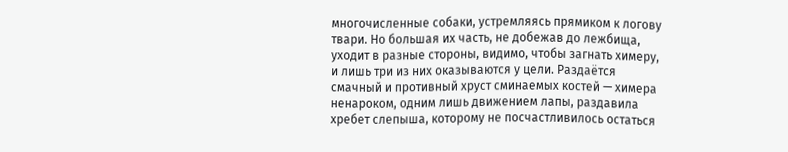многочисленные собаки, устремляясь прямиком к логову твари. Но большая их часть, не добежав до лежбища, уходит в разные стороны, видимо, чтобы загнать химеру, и лишь три из них оказываются у цели. Раздаётся смачный и противный хруст сминаемых костей — химера ненароком, одним лишь движением лапы, раздавила хребет слепыша, которому не посчастливилось остаться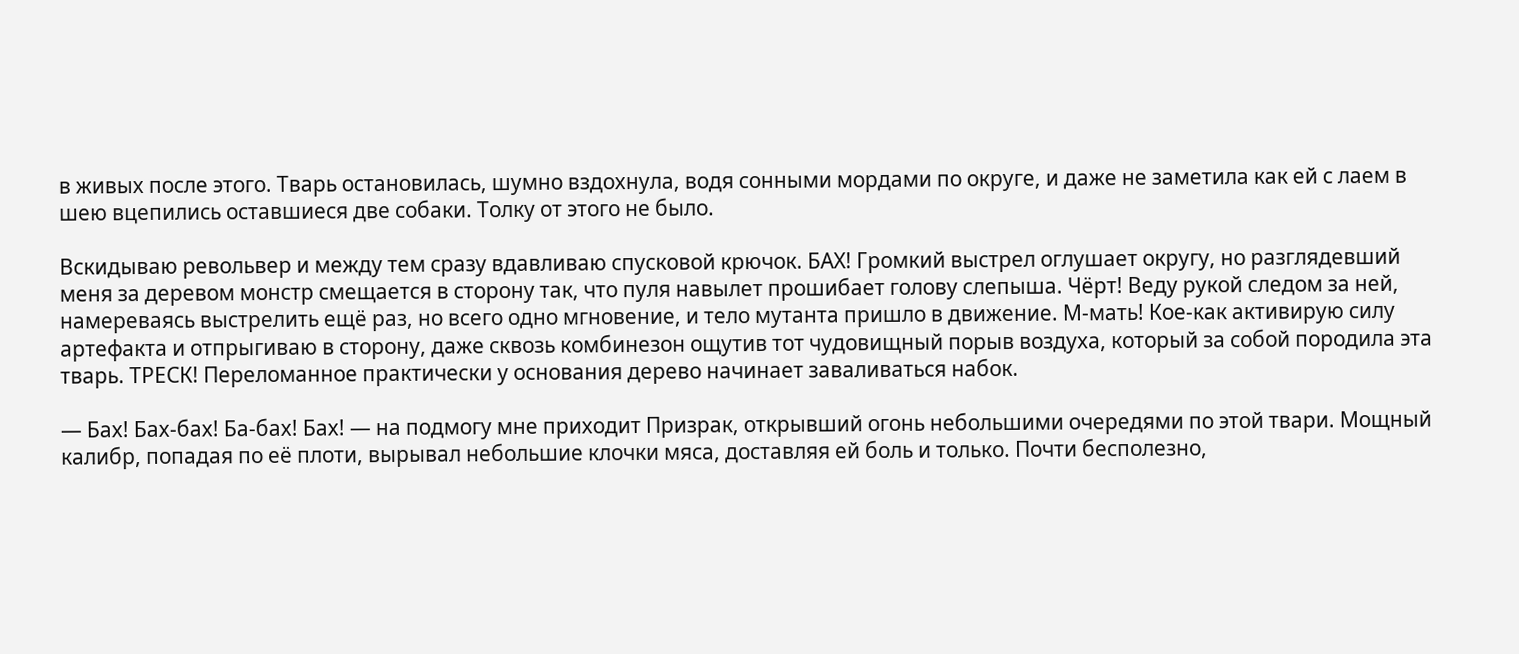в живых после этого. Тварь остановилась, шумно вздохнула, водя сонными мордами по округе, и даже не заметила как ей с лаем в шею вцепились оставшиеся две собаки. Толку от этого не было.

Вскидываю револьвер и между тем сразу вдавливаю спусковой крючок. БАХ! Громкий выстрел оглушает округу, но разглядевший меня за деревом монстр смещается в сторону так, что пуля навылет прошибает голову слепыша. Чёрт! Веду рукой следом за ней, намереваясь выстрелить ещё раз, но всего одно мгновение, и тело мутанта пришло в движение. М-мать! Кое-как активирую силу артефакта и отпрыгиваю в сторону, даже сквозь комбинезон ощутив тот чудовищный порыв воздуха, который за собой породила эта тварь. ТРЕСК! Переломанное практически у основания дерево начинает заваливаться набок.

— Бах! Бах-бах! Ба-бах! Бах! — на подмогу мне приходит Призрак, открывший огонь небольшими очередями по этой твари. Мощный калибр, попадая по её плоти, вырывал небольшие клочки мяса, доставляя ей боль и только. Почти бесполезно,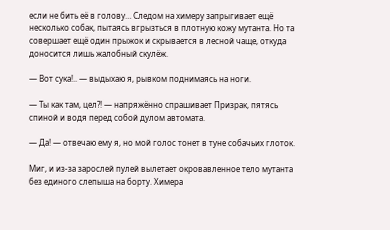если не бить её в голову… Следом на химеру запрыгивает ещё несколько собак, пытаясь вгрызться в плотную кожу мутанта. Но та совершает ещё один прыжок и скрывается в лесной чаще, откуда доносится лишь жалобный скулёж.

— Вот сука!.. — выдыхаю я, рывком поднимаясь на ноги.

— Ты как там, цел?! — напряжённо спрашивает Призрак, пятясь спиной и водя перед собой дулом автомата.

— Да! — отвечаю ему я, но мой голос тонет в туне собачьих глоток.

Миг, и из-за зарослей пулей вылетает окровавленное тело мутанта без единого слепыша на борту. Химера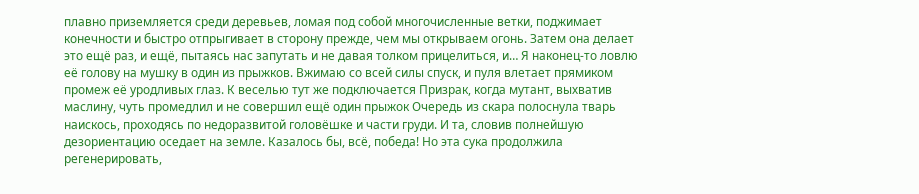плавно приземляется среди деревьев, ломая под собой многочисленные ветки, поджимает конечности и быстро отпрыгивает в сторону прежде, чем мы открываем огонь. Затем она делает это ещё раз, и ещё, пытаясь нас запутать и не давая толком прицелиться, и… Я наконец-то ловлю её голову на мушку в один из прыжков. Вжимаю со всей силы спуск, и пуля влетает прямиком промеж её уродливых глаз. К веселью тут же подключается Призрак, когда мутант, выхватив маслину, чуть промедлил и не совершил ещё один прыжок Очередь из скара полоснула тварь наискось, проходясь по недоразвитой головёшке и части груди. И та, словив полнейшую дезориентацию оседает на земле. Казалось бы, всё, победа! Но эта сука продолжила регенерировать,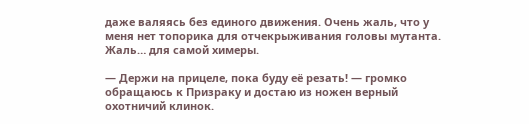даже валяясь без единого движения. Очень жаль, что у меня нет топорика для отчекрыживания головы мутанта. Жаль… для самой химеры.

— Держи на прицеле, пока буду её резать! — громко обращаюсь к Призраку и достаю из ножен верный охотничий клинок.